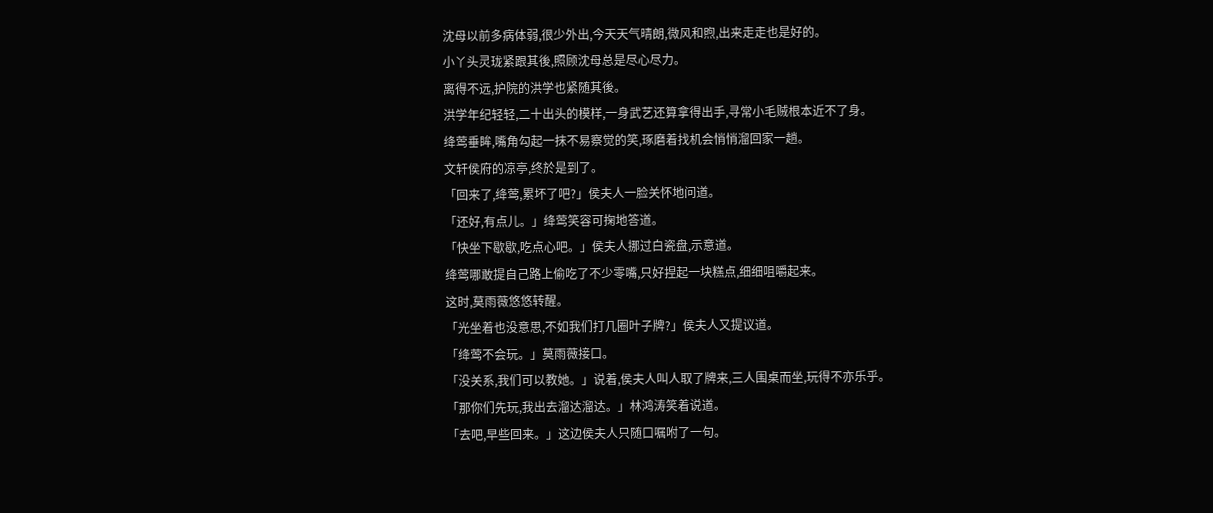沈母以前多病体弱,很少外出,今天天气晴朗,微风和煦,出来走走也是好的。
小丫头灵珑紧跟其後,照顾沈母总是尽心尽力。
离得不远,护院的洪学也紧随其後。
洪学年纪轻轻,二十出头的模样,一身武艺还算拿得出手,寻常小毛贼根本近不了身。
绛莺垂眸,嘴角勾起一抹不易察觉的笑,琢磨着找机会悄悄溜回家一趟。
文轩侯府的凉亭,终於是到了。
「回来了,绛莺,累坏了吧?」侯夫人一脸关怀地问道。
「还好,有点儿。」绛莺笑容可掬地答道。
「快坐下歇歇,吃点心吧。」侯夫人挪过白瓷盘,示意道。
绛莺哪敢提自己路上偷吃了不少零嘴,只好捏起一块糕点,细细咀嚼起来。
这时,莫雨薇悠悠转醒。
「光坐着也没意思,不如我们打几圈叶子牌?」侯夫人又提议道。
「绛莺不会玩。」莫雨薇接口。
「没关系,我们可以教她。」说着,侯夫人叫人取了牌来,三人围桌而坐,玩得不亦乐乎。
「那你们先玩,我出去溜达溜达。」林鸿涛笑着说道。
「去吧,早些回来。」这边侯夫人只随口嘱咐了一句。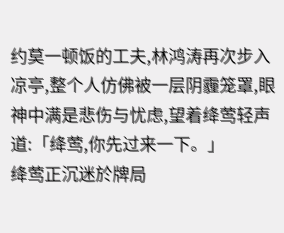约莫一顿饭的工夫,林鸿涛再次步入凉亭,整个人仿佛被一层阴霾笼罩,眼神中满是悲伤与忧虑,望着绛莺轻声道:「绛莺,你先过来一下。」
绛莺正沉迷於牌局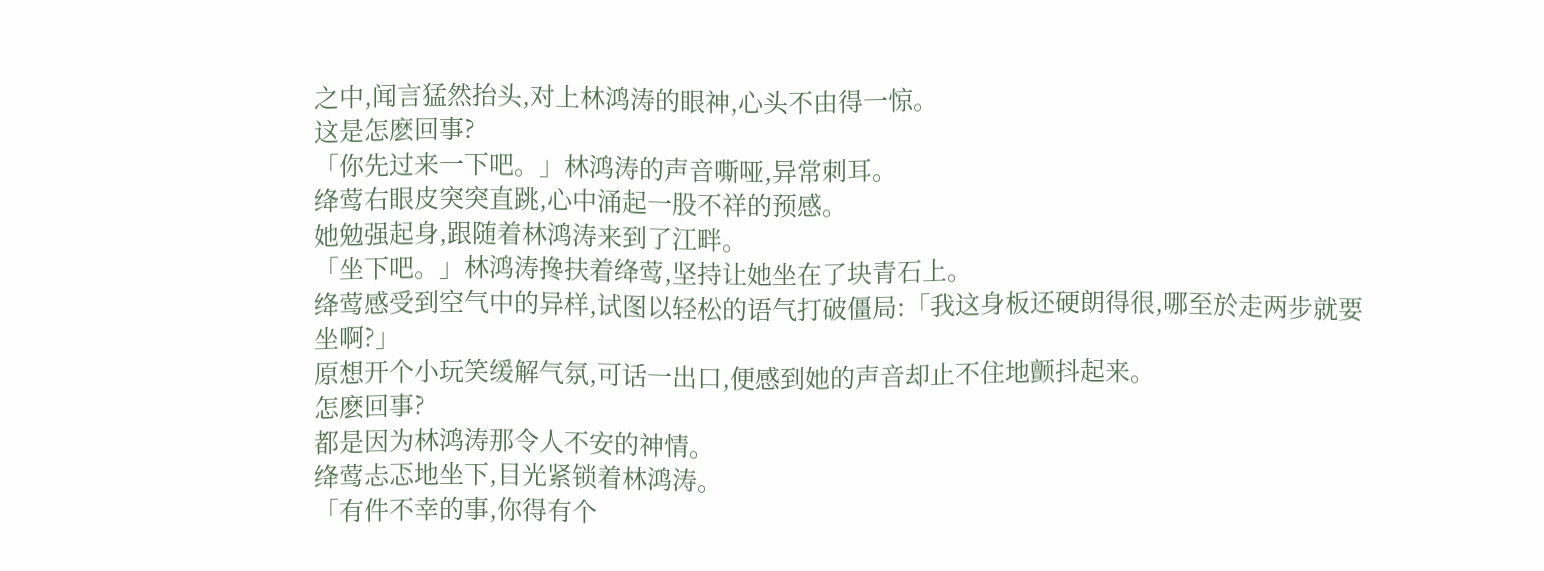之中,闻言猛然抬头,对上林鸿涛的眼神,心头不由得一惊。
这是怎麽回事?
「你先过来一下吧。」林鸿涛的声音嘶哑,异常刺耳。
绛莺右眼皮突突直跳,心中涌起一股不祥的预感。
她勉强起身,跟随着林鸿涛来到了江畔。
「坐下吧。」林鸿涛搀扶着绛莺,坚持让她坐在了块青石上。
绛莺感受到空气中的异样,试图以轻松的语气打破僵局:「我这身板还硬朗得很,哪至於走两步就要坐啊?」
原想开个小玩笑缓解气氛,可话一出口,便感到她的声音却止不住地颤抖起来。
怎麽回事?
都是因为林鸿涛那令人不安的神情。
绛莺忐忑地坐下,目光紧锁着林鸿涛。
「有件不幸的事,你得有个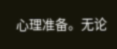心理准备。无论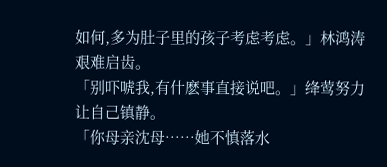如何,多为肚子里的孩子考虑考虑。」林鸿涛艰难启齿。
「别吓唬我,有什麽事直接说吧。」绛莺努力让自己镇静。
「你母亲沈母……她不慎落水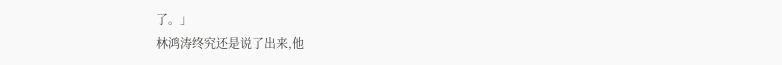了。」
林鸿涛终究还是说了出来,他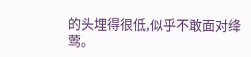的头埋得很低,似乎不敢面对绛莺。